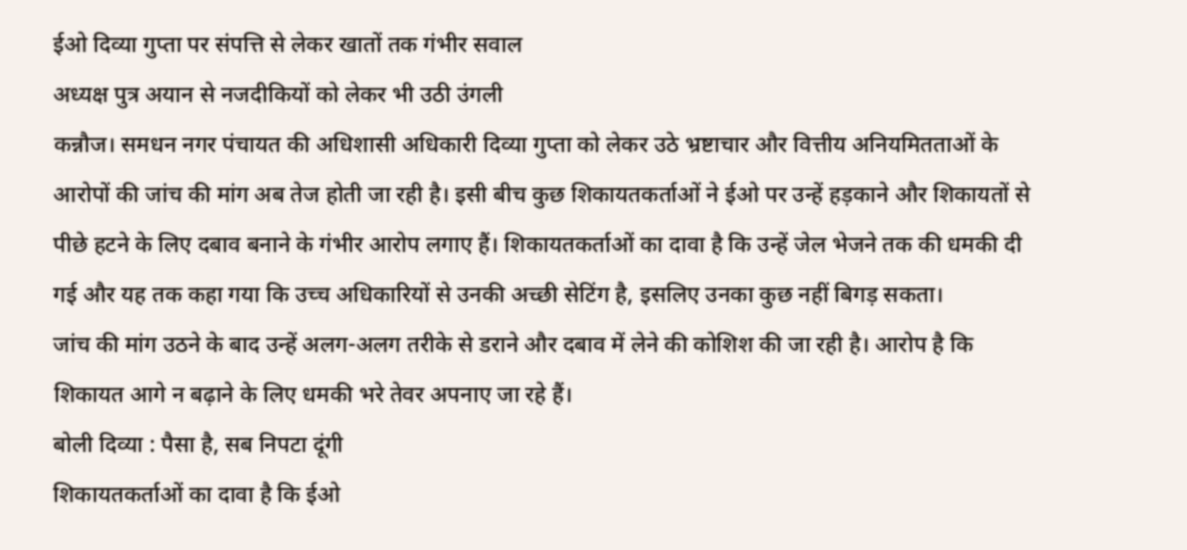ईओ दिव्या गुप्ता पर संपत्ति से लेकर खातों तक गंभीर सवाल
अध्यक्ष पुत्र अयान से नजदीकियों को लेकर भी उठी उंगली
कन्नौज। समधन नगर पंचायत की अधिशासी अधिकारी दिव्या गुप्ता को लेकर उठे भ्रष्टाचार और वित्तीय अनियमितताओं के आरोपों की जांच की मांग अब तेज होती जा रही है। इसी बीच कुछ शिकायतकर्ताओं ने ईओ पर उन्हें हड़काने और शिकायतों से पीछे हटने के लिए दबाव बनाने के गंभीर आरोप लगाए हैं। शिकायतकर्ताओं का दावा है कि उन्हें जेल भेजने तक की धमकी दी गई और यह तक कहा गया कि उच्च अधिकारियों से उनकी अच्छी सेटिंग है, इसलिए उनका कुछ नहीं बिगड़ सकता।
जांच की मांग उठने के बाद उन्हें अलग-अलग तरीके से डराने और दबाव में लेने की कोशिश की जा रही है। आरोप है कि शिकायत आगे न बढ़ाने के लिए धमकी भरे तेवर अपनाए जा रहे हैं।
बोली दिव्या : पैसा है, सब निपटा दूंगी
शिकायतकर्ताओं का दावा है कि ईओ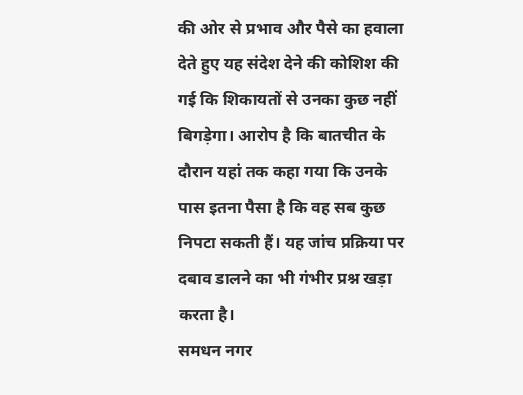की ओर से प्रभाव और पैसे का हवाला देते हुए यह संदेश देने की कोशिश की गई कि शिकायतों से उनका कुछ नहीं बिगड़ेगा। आरोप है कि बातचीत के दौरान यहां तक कहा गया कि उनके पास इतना पैसा है कि वह सब कुछ निपटा सकती हैं। यह जांच प्रक्रिया पर दबाव डालने का भी गंभीर प्रश्न खड़ा करता है।
समधन नगर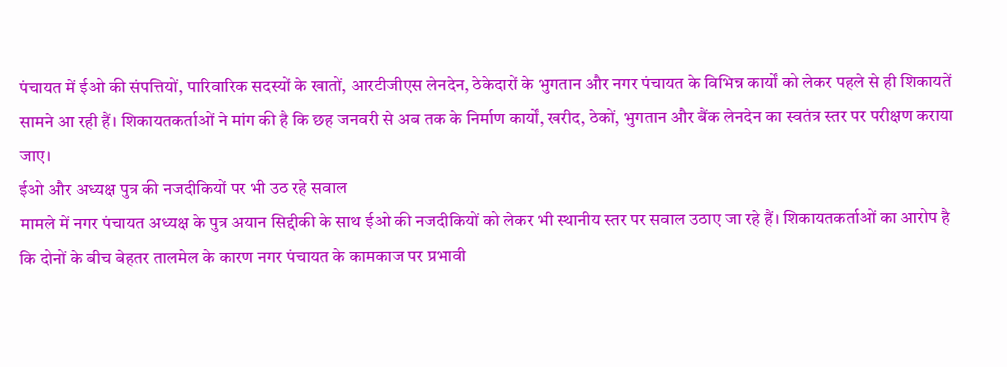पंचायत में ईओ की संपत्तियों, पारिवारिक सदस्यों के खातों, आरटीजीएस लेनदेन, ठेकेदारों के भुगतान और नगर पंचायत के विभिन्न कार्यों को लेकर पहले से ही शिकायतें सामने आ रही हैं। शिकायतकर्ताओं ने मांग की है कि छह जनवरी से अब तक के निर्माण कार्यों, खरीद, ठेकों, भुगतान और बैंक लेनदेन का स्वतंत्र स्तर पर परीक्षण कराया जाए।
ईओ और अध्यक्ष पुत्र की नजदीकियों पर भी उठ रहे सवाल
मामले में नगर पंचायत अध्यक्ष के पुत्र अयान सिद्दीकी के साथ ईओ की नजदीकियों को लेकर भी स्थानीय स्तर पर सवाल उठाए जा रहे हैं। शिकायतकर्ताओं का आरोप है कि दोनों के बीच बेहतर तालमेल के कारण नगर पंचायत के कामकाज पर प्रभावी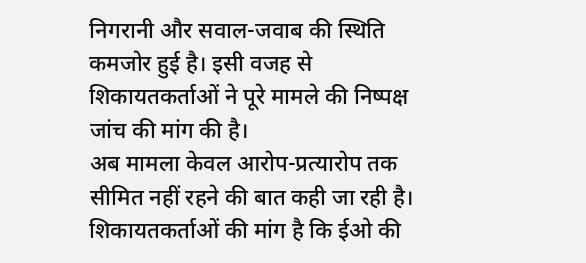निगरानी और सवाल-जवाब की स्थिति कमजोर हुई है। इसी वजह से शिकायतकर्ताओं ने पूरे मामले की निष्पक्ष जांच की मांग की है।
अब मामला केवल आरोप-प्रत्यारोप तक सीमित नहीं रहने की बात कही जा रही है। शिकायतकर्ताओं की मांग है कि ईओ की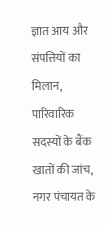ज्ञात आय और संपत्तियों का मिलान, पारिवारिक सदस्यों के बैंक खातों की जांच, नगर पंचायत के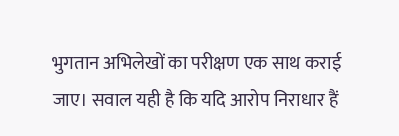भुगतान अभिलेखों का परीक्षण एक साथ कराई जाए। सवाल यही है कि यदि आरोप निराधार हैं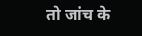तो जांच के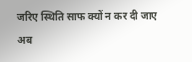जरिए स्थिति साफ क्यों न कर दी जाए अब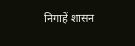निगाहें शासन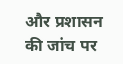और प्रशासन की जांच पर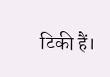टिकी हैं।